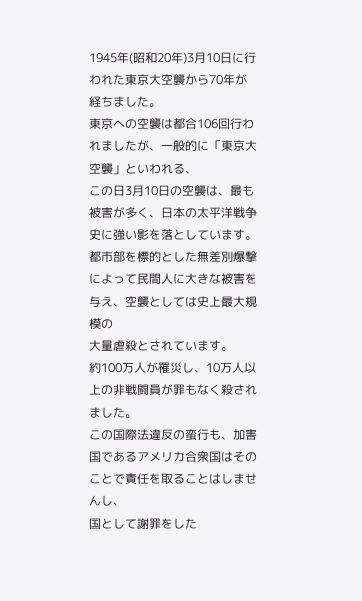1945年(昭和20年)3月10日に行われた東京大空襲から70年が経ちました。
東京への空襲は都合106回行われましたが、一般的に「東京大空襲」といわれる、
この日3月10日の空襲は、最も被害が多く、日本の太平洋戦争史に強い影を落としています。
都市部を標的とした無差別爆撃によって民間人に大きな被害を与え、空襲としては史上最大規模の
大量虐殺とされています。
約100万人が罹災し、10万人以上の非戦闘員が罪もなく殺されました。
この国際法違反の蛮行も、加害国であるアメリカ合衆国はそのことで責任を取ることはしませんし、
国として謝罪をした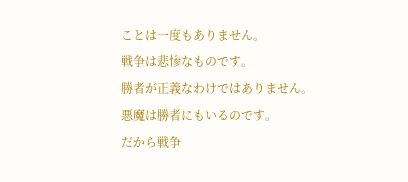ことは一度もありません。
戦争は悲惨なものです。
勝者が正義なわけではありません。
悪魔は勝者にもいるのです。
だから戦争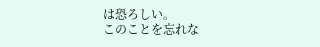は恐ろしい。
このことを忘れな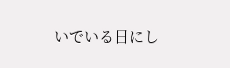いでいる日にし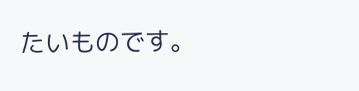たいものです。